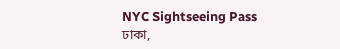NYC Sightseeing Pass
ঢাকা,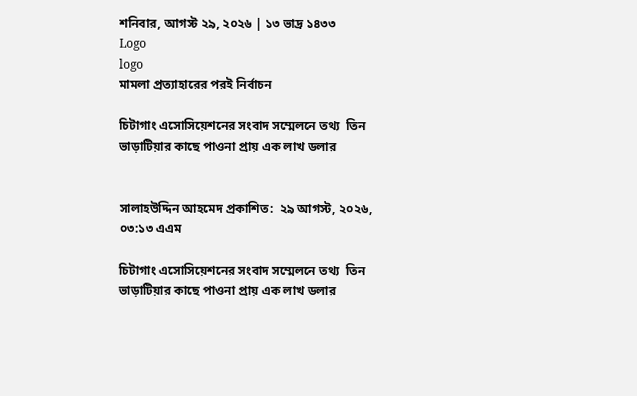শনিবার, আগস্ট ২৯, ২০২৬ | ১৩ ভাদ্র ১৪৩৩
Logo
logo
মামলা প্রত্যাহারের পরই নির্বাচন

চিটাগাং এসোসিয়েশনের সংবাদ সম্মেলনে তথ্য  তিন ভাড়াটিয়ার কাছে পাওনা প্রায় এক লাখ ডলার


সালাহউদ্দিন আহমেদ প্রকাশিত:  ২৯ আগস্ট, ২০২৬, ০৩:১৩ এএম

চিটাগাং এসোসিয়েশনের সংবাদ সম্মেলনে তথ্য  তিন ভাড়াটিয়ার কাছে পাওনা প্রায় এক লাখ ডলার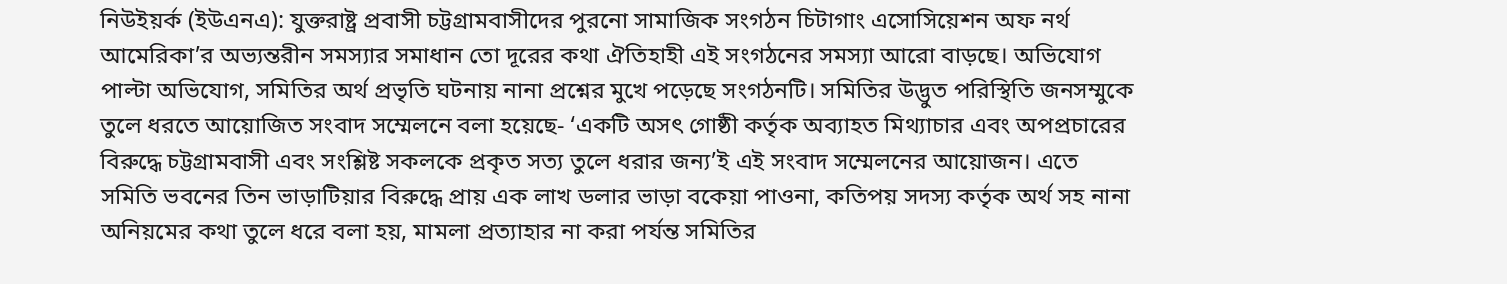নিউইয়র্ক (ইউএনএ): যুক্তরাষ্ট্র প্রবাসী চট্টগ্রামবাসীদের পুরনো সামাজিক সংগঠন চিটাগাং এসোসিয়েশন অফ নর্থ আমেরিকা’র অভ্যন্তরীন সমস্যার সমাধান তো দূরের কথা ঐতিহাহী এই সংগঠনের সমস্যা আরো বাড়ছে। অভিযোগ পাল্টা অভিযোগ, সমিতির অর্থ প্রভৃতি ঘটনায় নানা প্রশ্নের মুখে পড়েছে সংগঠনটি। সমিতির উদ্ভুত পরিস্থিতি জনসম্মুকে তুলে ধরতে আয়োজিত সংবাদ সম্মেলনে বলা হয়েছে- ‘একটি অসৎ গোষ্ঠী কর্তৃক অব্যাহত মিথ্যাচার এবং অপপ্রচারের বিরুদ্ধে চট্টগ্রামবাসী এবং সংশ্লিষ্ট সকলকে প্রকৃত সত্য তুলে ধরার জন্য’ই এই সংবাদ সম্মেলনের আয়োজন। এতে সমিতি ভবনের তিন ভাড়াটিয়ার বিরুদ্ধে প্রায় এক লাখ ডলার ভাড়া বকেয়া পাওনা, কতিপয় সদস্য কর্তৃক অর্থ সহ নানা অনিয়মের কথা তুলে ধরে বলা হয়, মামলা প্রত্যাহার না করা পর্যন্ত সমিতির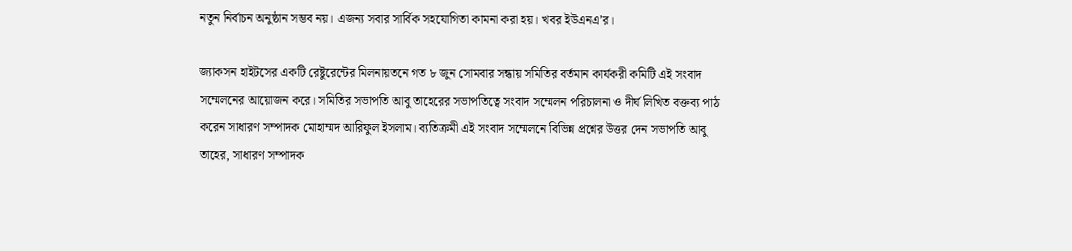নতুন নির্বাচন অনুষ্ঠান সম্ভব নয়। এজন্য সবার সার্বিক সহযোগিতা কামনা করা হয়। খবর ইউএনএ’র।

জ্যাকসন হাইটসের একটি রেষ্টুরেন্টের মিলনায়তনে গত ৮ জুন সোমবার সন্ধায় সমিতির বর্তমান কার্যকরী কমিটি এই সংবাদ সম্মেলনের আয়োজন করে। সমিতির সভাপতি আবু তাহেরের সভাপতিত্বে সংবাদ সম্মেলন পরিচালনা ও দীর্ঘ লিখিত বক্তব্য পাঠ করেন সাধারণ সম্পাদক মোহাম্মদ আরিফুল ইসলাম। ব্যতিক্রমী এই সংবাদ সম্মেলনে বিভিন্ন প্রশ্নের উত্তর দেন সভাপতি আবু তাহের, সাধারণ সম্পাদক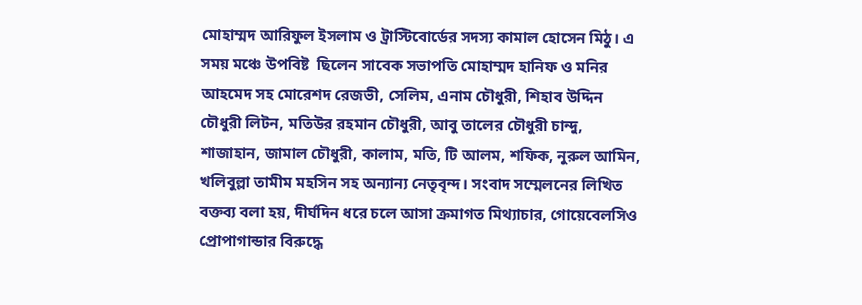মোহাম্মদ আরিফুল ইসলাম ও ট্রাস্টিবোর্ডের সদস্য কামাল হোসেন মিঠু। এ সময় মঞ্চে উপবিষ্ট  ছিলেন সাবেক সভাপতি মোহাম্মদ হানিফ ও মনির আহমেদ সহ মোরেশদ রেজভী, সেলিম, এনাম চৌধুরী, শিহাব উদ্দিন চৌধুরী লিটন, মতিউর রহমান চৌধুরী, আবু তালের চৌধুরী চান্দু, শাজাহান, জামাল চৌধুরী, কালাম, মতি, টি আলম, শফিক, নুরুল আমিন, খলিবুল্লা তামীম মহসিন সহ অন্যান্য নেতৃবৃন্দ। সংবাদ সম্মেলনের লিখিত বক্তব্য বলা হয়, দীর্ঘদিন ধরে চলে আসা ক্রমাগত মিথ্যাচার, গোয়েবেলসিও প্রোপাগান্ডার বিরুদ্ধে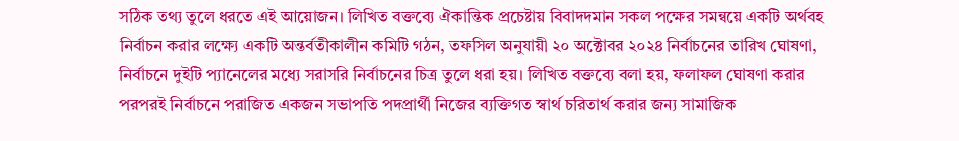সঠিক তথ্য তুলে ধরতে এই আয়োজন। লিখিত বক্তব্যে ঐকান্তিক প্রচেষ্টায় বিবাদদমান সকল পক্ষের সমন্বয়ে একটি অর্থবহ নির্বাচন করার লক্ষ্যে একটি অন্তর্বতীকালীন কমিটি গঠন, তফসিল অনুযায়ী ২০ অক্টোবর ২০২৪ নির্বাচনের তারিখ ঘোষণা, নির্বাচনে দুইটি প্যানেলের মধ্যে সরাসরি নির্বাচনের চিত্র তুলে ধরা হয়। লিখিত বক্তব্যে বলা হয়, ফলাফল ঘোষণা করার পরপরই নির্বাচনে পরাজিত একজন সভাপতি পদপ্রার্থী নিজের ব্যক্তিগত স্বার্থ চরিতার্থ করার জন্য সামাজিক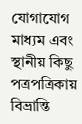যোগাযোগ মাধ্যম এবং স্থানীয় কিছু পত্রপত্রিকায় বিভ্রান্তি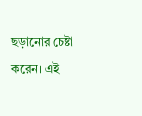ছড়ানোর চেষ্টা করেন। এই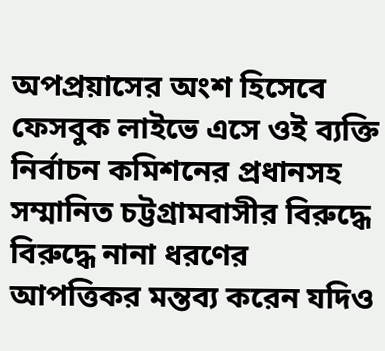অপপ্রয়াসের অংশ হিসেবে ফেসবুক লাইভে এসে ওই ব্যক্তি নির্বাচন কমিশনের প্রধানসহ সম্মানিত চট্টগ্রামবাসীর বিরুদ্ধে বিরুদ্ধে নানা ধরণের আপত্তিকর মন্তব্য করেন যদিও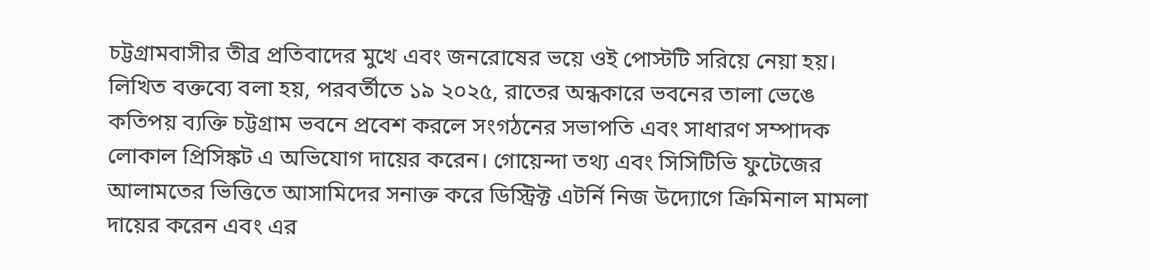চট্টগ্রামবাসীর তীব্র প্রতিবাদের মুখে এবং জনরোষের ভয়ে ওই পোস্টটি সরিয়ে নেয়া হয়। লিখিত বক্তব্যে বলা হয়, পরবর্তীতে ১৯ ২০২৫, রাতের অন্ধকারে ভবনের তালা ভেঙে কতিপয় ব্যক্তি চট্টগ্রাম ভবনে প্রবেশ করলে সংগঠনের সভাপতি এবং সাধারণ সম্পাদক লোকাল প্রিসিঙ্কট এ অভিযোগ দায়ের করেন। গোয়েন্দা তথ্য এবং সিসিটিভি ফুটেজের আলামতের ভিত্তিতে আসামিদের সনাক্ত করে ডিস্ট্রিক্ট এটর্নি নিজ উদ্যোগে ক্রিমিনাল মামলা দায়ের করেন এবং এর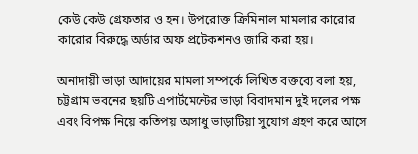কেউ কেউ গ্রেফতার ও হন। উপরোক্ত ক্রিমিনাল মামলার কারোর কারোর বিরুদ্ধে অর্ডার অফ প্রটেকশনও জারি করা হয়।

অনাদায়ী ভাড়া আদায়ের মামলা সম্পর্কে লিখিত বক্তব্যে বলা হয়, চট্টগ্রাম ভবনের ছয়টি এপার্টমেন্টের ভাড়া বিবাদমান দুই দলের পক্ষ এবং বিপক্ষ নিয়ে কতিপয় অসাধু ভাড়াটিয়া সুযোগ গ্রহণ করে আসে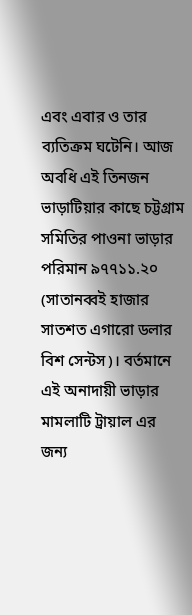এবং এবার ও তার ব্যতিক্রম ঘটেনি। আজ অবধি এই তিনজন ভাড়াটিয়ার কাছে চট্টগ্রাম সমিতির পাওনা ভাড়ার পরিমান ৯৭৭১১.২০ (সাতানব্বই হাজার সাতশত এগারো ডলার বিশ সেন্টস)। বর্তমানে এই অনাদায়ী ভাড়ার মামলাটি ট্রায়াল এর জন্য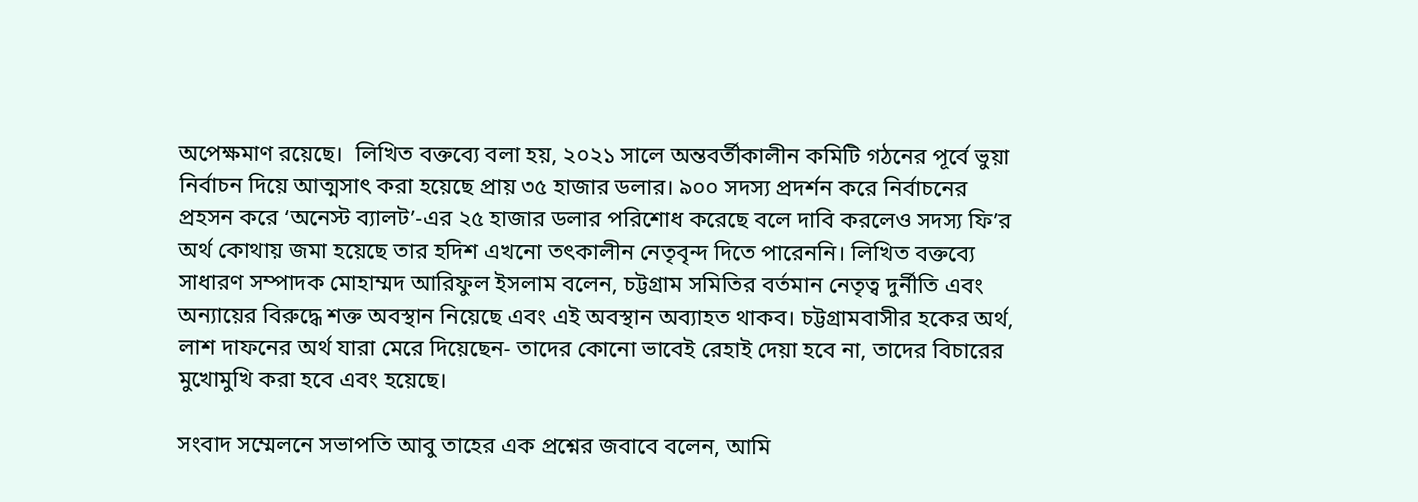অপেক্ষমাণ রয়েছে।  লিখিত বক্তব্যে বলা হয়, ২০২১ সালে অন্তবর্তীকালীন কমিটি গঠনের পূর্বে ভুয়া নির্বাচন দিয়ে আত্মসাৎ করা হয়েছে প্রায় ৩৫ হাজার ডলার। ৯০০ সদস্য প্রদর্শন করে নির্বাচনের প্রহসন করে ‘অনেস্ট ব্যালট’-এর ২৫ হাজার ডলার পরিশোধ করেছে বলে দাবি করলেও সদস্য ফি’র অর্থ কোথায় জমা হয়েছে তার হদিশ এখনো তৎকালীন নেতৃবৃন্দ দিতে পারেননি। লিখিত বক্তব্যে সাধারণ সম্পাদক মোহাম্মদ আরিফুল ইসলাম বলেন, চট্টগ্রাম সমিতির বর্তমান নেতৃত্ব দুর্নীতি এবং অন্যায়ের বিরুদ্ধে শক্ত অবস্থান নিয়েছে এবং এই অবস্থান অব্যাহত থাকব। চট্টগ্রামবাসীর হকের অর্থ, লাশ দাফনের অর্থ যারা মেরে দিয়েছেন- তাদের কোনো ভাবেই রেহাই দেয়া হবে না, তাদের বিচারের মুখোমুখি করা হবে এবং হয়েছে।

সংবাদ সম্মেলনে সভাপতি আবু তাহের এক প্রশ্নের জবাবে বলেন, আমি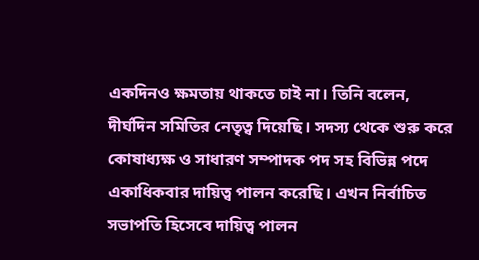একদিনও ক্ষমতায় থাকতে চাই না। তিনি বলেন, দীর্ঘদিন সমিতির নেতৃত্ব দিয়েছি। সদস্য থেকে শুরু করে কোষাধ্যক্ষ ও সাধারণ সম্পাদক পদ সহ বিভিন্ন পদে একাধিকবার দায়িত্ব পালন করেছি। এখন নির্বাচিত সভাপতি হিসেবে দায়িত্ব পালন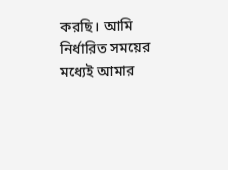করছি। আমি নির্ধারিত সময়ের মধ্যেই আমার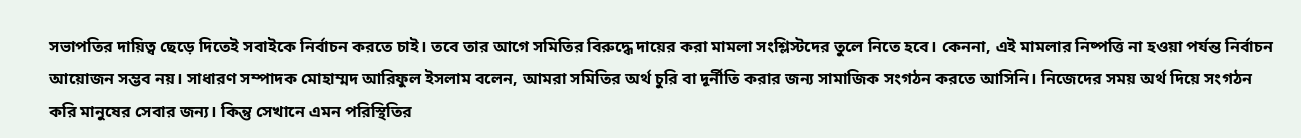সভাপতির দায়িত্ব ছেড়ে দিতেই সবাইকে নির্বাচন করতে চাই। তবে তার আগে সমিতির বিরুদ্ধে দায়ের করা মামলা সংশ্লিস্টদের তুলে নিতে হবে। কেননা, এই মামলার নিষ্পত্তি না হওয়া পর্যন্ত নির্বাচন আয়োজন সম্ভব নয়। সাধারণ সম্পাদক মোহাম্মদ আরিফুল ইসলাম বলেন, আমরা সমিতির অর্থ চুরি বা দূর্নীতি করার জন্য সামাজিক সংগঠন করতে আসিনি। নিজেদের সময় অর্থ দিয়ে সংগঠন করি মানুষের সেবার জন্য। কিন্তু সেখানে এমন পরিস্থিতির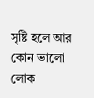সৃষ্টি হলে আর কোন ভালো লোক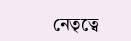নেতৃত্বে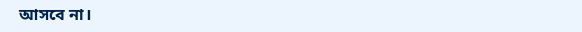আসবে না।